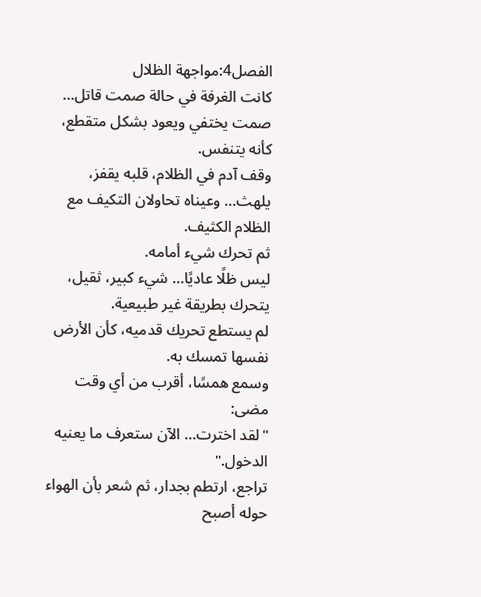الفصل4:مواجهة الظلال
كانت الغرفة في حالة صمت قاتل… صمت يختفي ويعود بشكل متقطع، كأنه يتنفس.
وقف آدم في الظلام، قلبه يقفز، يلهث… وعيناه تحاولان التكيف مع الظلام الكثيف.
ثم تحرك شيء أمامه.
ليس ظلًا عاديًا… شيء كبير، ثقيل، يتحرك بطريقة غير طبيعية.
لم يستطع تحريك قدميه، كأن الأرض نفسها تمسك به.
وسمع همسًا، أقرب من أي وقت مضى:
"لقد اخترت… الآن ستعرف ما يعنيه الدخول."
تراجع، ارتطم بجدار، ثم شعر بأن الهواء حوله أصبح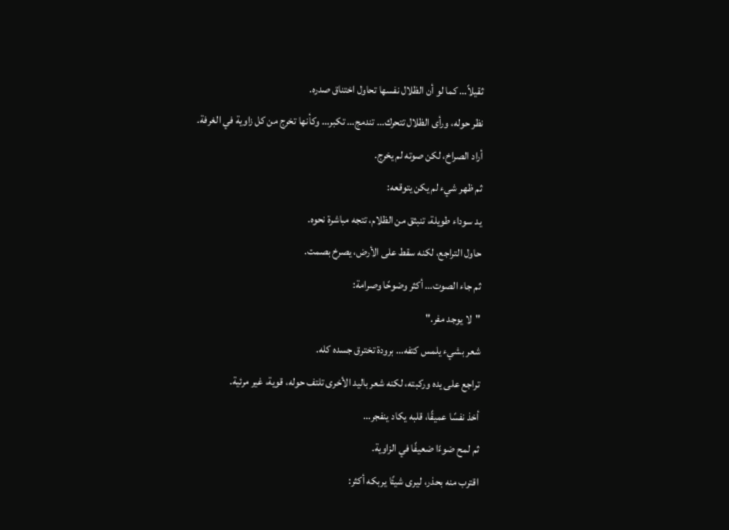ثقيلاً… كما لو أن الظلال نفسها تحاول اختناق صدره.
نظر حوله، ورأى الظلال تتحرك… تندمج… تكبر… وكأنها تخرج من كل زاوية في الغرفة.
أراد الصراخ، لكن صوته لم يخرج.
ثم ظهر شيء لم يكن يتوقعه:
يد سوداء طويلة، تنبثق من الظلام، تتجه مباشرة نحوه.
حاول التراجع، لكنه سقط على الأرض، يصرخ بصمت.
ثم جاء الصوت… أكثر وضوحًا وصرامة:
"لا يوجد مفر."
شعر بشيء يلمس كتفه… برودة تخترق جسده كله.
تراجع على يده وركبته، لكنه شعر باليد الأخرى تلتف حوله، قوية، غير مرئية.
أخذ نفسًا عميقًا، قلبه يكاد ينفجر…
ثم لمح ضوءًا ضعيفًا في الزاوية.
اقترب منه بحذر، ليرى شيئًا يربكه أكثر: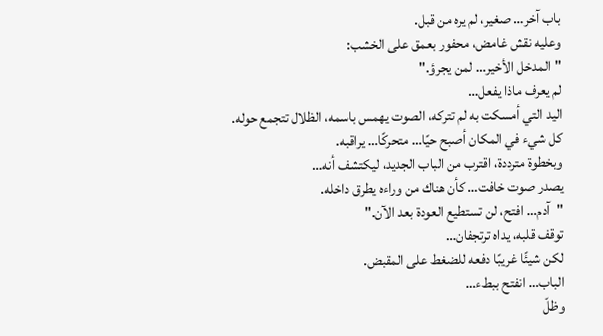باب آخر… صغير، لم يره من قبل.
وعليه نقش غامض، محفور بعمق على الخشب:
"المدخل الأخير… لمن يجرؤ."
لم يعرف ماذا يفعل…
اليد التي أمسكت به لم تتركه، الصوت يهمس باسمه، الظلال تتجمع حوله.
كل شيء في المكان أصبح حيًا… متحركًا… يراقبه.
وبخطوة مترددة، اقترب من الباب الجديد، ليكتشف أنه…
يصدر صوت خافت… كأن هناك من وراءه يطرق داخله.
"آدم… افتح، لن تستطيع العودة بعد الآن."
توقف قلبه، يداه ترتجفان…
لكن شيئًا غريبًا دفعه للضغط على المقبض.
الباب… انفتح ببطء…
وظلّ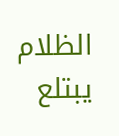الظلام يبتلع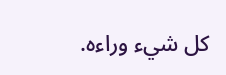كل شيء وراءه.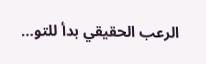الرعب الحقيقي بدأ للتو…